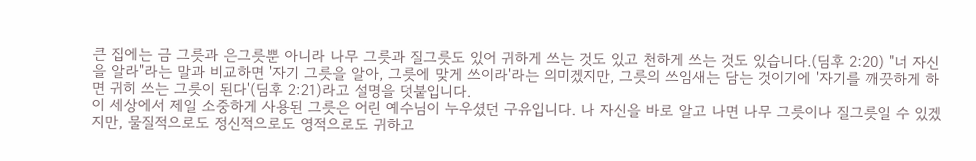큰 집에는 금 그릇과 은그릇뿐 아니라 나무 그릇과 질그릇도 있어 귀하게 쓰는 것도 있고 천하게 쓰는 것도 있습니다.(딤후 2:20) "너 자신을 알라"라는 말과 비교하면 '자기 그릇을 알아, 그릇에 맞게 쓰이라'라는 의미겠지만, 그릇의 쓰임새는 담는 것이기에 '자기를 깨끗하게 하면 귀히 쓰는 그릇이 된다'(딤후 2:21)라고 설명을 덧붙입니다.
이 세상에서 제일 소중하게 사용된 그릇은 어린 예수님이 누우셨던 구유입니다. 나 자신을 바로 알고 나면 나무 그릇이나 질그릇일 수 있겠지만, 물질적으로도 정신적으로도 영적으로도 귀하고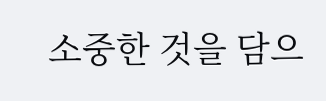소중한 것을 담으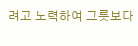려고 노력하여 그릇보다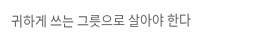귀하게 쓰는 그릇으로 살아야 한다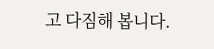고 다짐해 봅니다.